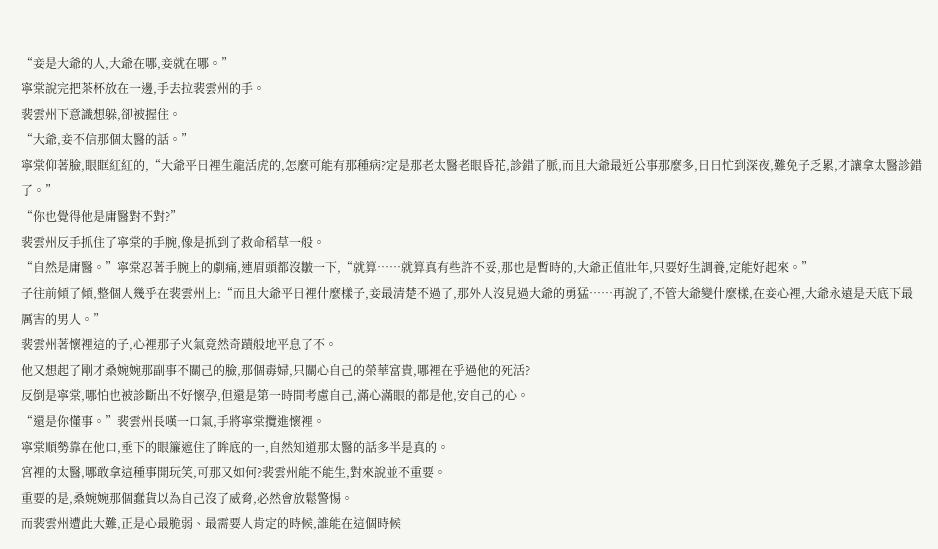“妾是大爺的人,大爺在哪,妾就在哪。”
寧棠說完把茶杯放在一邊,手去拉裴雲州的手。
裴雲州下意識想躲,卻被握住。
“大爺,妾不信那個太醫的話。”
寧棠仰著臉,眼眶紅紅的,“大爺平日裡生龍活虎的,怎麼可能有那種病?定是那老太醫老眼昏花,診錯了脈,而且大爺最近公事那麼多,日日忙到深夜,難免子乏累,才讓拿太醫診錯了。”
“你也覺得他是庸醫對不對?”
裴雲州反手抓住了寧棠的手腕,像是抓到了救命稻草一般。
“自然是庸醫。”寧棠忍著手腕上的劇痛,連眉頭都沒皺一下,“就算……就算真有些許不妥,那也是暫時的,大爺正值壯年,只要好生調養,定能好起來。”
子往前傾了傾,整個人幾乎在裴雲州上:“而且大爺平日裡什麼樣子,妾最清楚不過了,那外人沒見過大爺的勇猛……再說了,不管大爺變什麼樣,在妾心裡,大爺永遠是天底下最厲害的男人。”
裴雲州著懷裡這的子,心裡那子火氣竟然奇蹟般地平息了不。
他又想起了剛才桑婉婉那副事不關己的臉,那個毒婦,只關心自己的榮華富貴,哪裡在乎過他的死活?
反倒是寧棠,哪怕也被診斷出不好懷孕,但還是第一時間考慮自己,滿心滿眼的都是他,安自己的心。
“還是你懂事。”裴雲州長嘆一口氣,手將寧棠攬進懷裡。
寧棠順勢靠在他口,垂下的眼簾遮住了眸底的一,自然知道那太醫的話多半是真的。
宮裡的太醫,哪敢拿這種事開玩笑,可那又如何?裴雲州能不能生,對來說並不重要。
重要的是,桑婉婉那個蠢貨以為自己沒了威脅,必然會放鬆警惕。
而裴雲州遭此大難,正是心最脆弱、最需要人肯定的時候,誰能在這個時候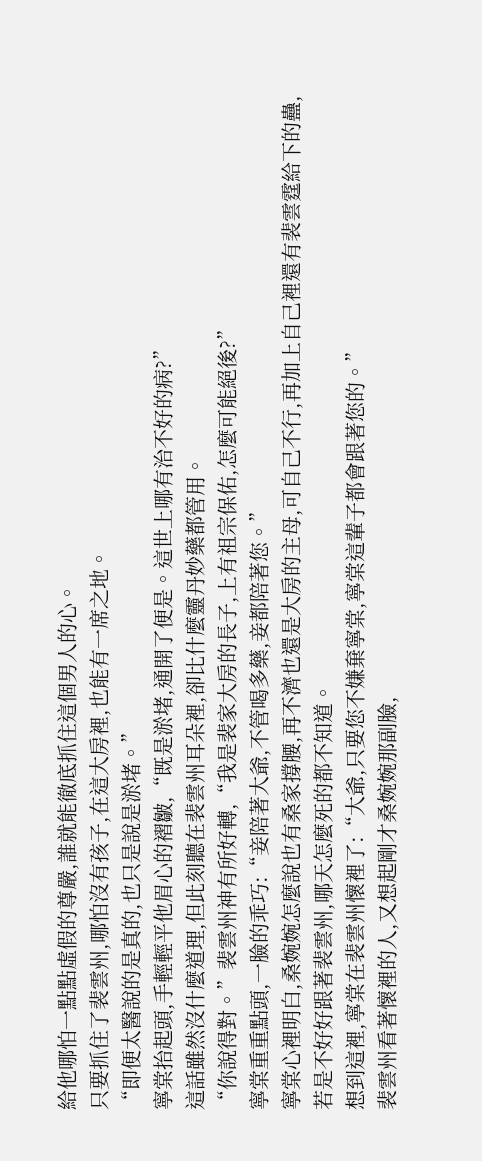給他哪怕一點點虛假的尊嚴,誰就能徹底抓住這個男人的心。
只要抓住了裴雲州,哪怕沒有孩子,在這大房裡,也能有一席之地。
“即便太醫說的是真的,也只是說是淤堵。”
寧棠抬起頭,手輕輕平他眉心的褶皺,“既是淤堵,通開了便是。這世上哪有治不好的病?”
這話雖然沒什麼道理,但此刻聽在裴雲州耳朵裡,卻比什麼靈丹妙藥都管用。
“你說得對。”裴雲州神有所好轉,“我是裴家大房的長子,上有祖宗保佑,怎麼可能絕後?”
寧棠重重點頭,一臉的乖巧:“妾陪著大爺,不管喝多藥,妾都陪著您。”
寧棠心裡明白,桑婉婉怎麼說也有桑家撐腰,再不濟也還是大房的主母,可自己不行,再加上自己裡還有裴雲霆給下的蠱,若是不好好跟著裴雲州,哪天怎麼死的都不知道。
想到這裡,寧棠在裴雲州懷裡了:“大爺,只要您不嫌棄寧棠,寧棠這輩子都會跟著您的。”
裴雲州看著懷裡的人,又想起剛才桑婉婉那副臉,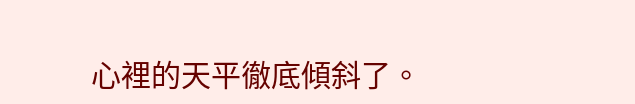心裡的天平徹底傾斜了。